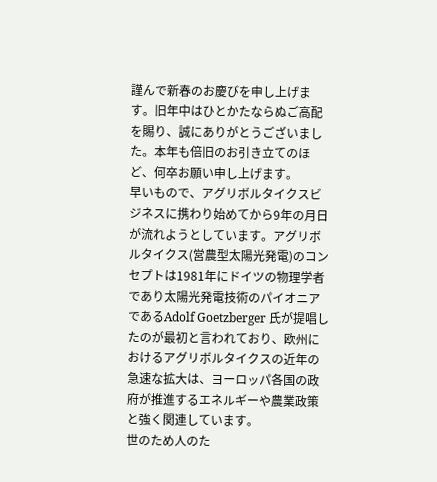謹んで新春のお慶びを申し上げます。旧年中はひとかたならぬご高配を賜り、誠にありがとうございました。本年も倍旧のお引き立てのほど、何卒お願い申し上げます。
早いもので、アグリボルタイクスビジネスに携わり始めてから9年の月日が流れようとしています。アグリボルタイクス(営農型太陽光発電)のコンセプトは1981年にドイツの物理学者であり太陽光発電技術のパイオニアであるAdolf Goetzberger 氏が提唱したのが最初と言われており、欧州におけるアグリボルタイクスの近年の急速な拡大は、ヨーロッパ各国の政府が推進するエネルギーや農業政策と強く関連しています。
世のため人のた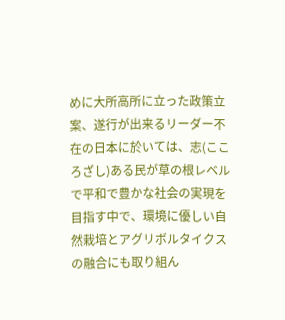めに大所高所に立った政策立案、遂行が出来るリーダー不在の日本に於いては、志(こころざし)ある民が草の根レベルで平和で豊かな社会の実現を目指す中で、環境に優しい自然栽培とアグリボルタイクスの融合にも取り組ん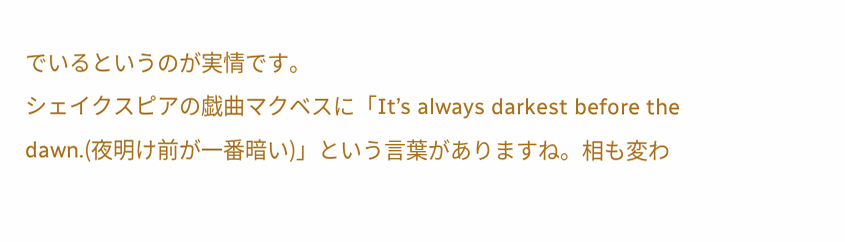でいるというのが実情です。
シェイクスピアの戯曲マクベスに「It’s always darkest before the dawn.(夜明け前が一番暗い)」という言葉がありますね。相も変わ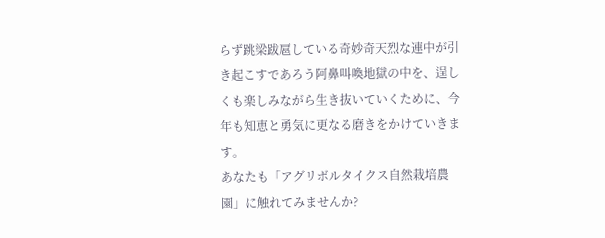らず跳梁跋扈している奇妙奇天烈な連中が引き起こすであろう阿鼻叫喚地獄の中を、逞しくも楽しみながら生き抜いていくために、今年も知恵と勇気に更なる磨きをかけていきます。
あなたも「アグリボルタイクス自然栽培農園」に触れてみませんか?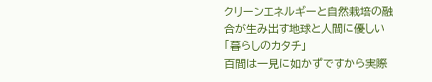クリーンエネルギーと自然栽培の融合が生み出す地球と人間に優しい「暮らしのカタチ」
百間は一見に如かずですから実際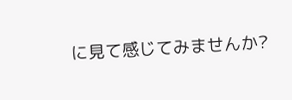に見て感じてみませんか?